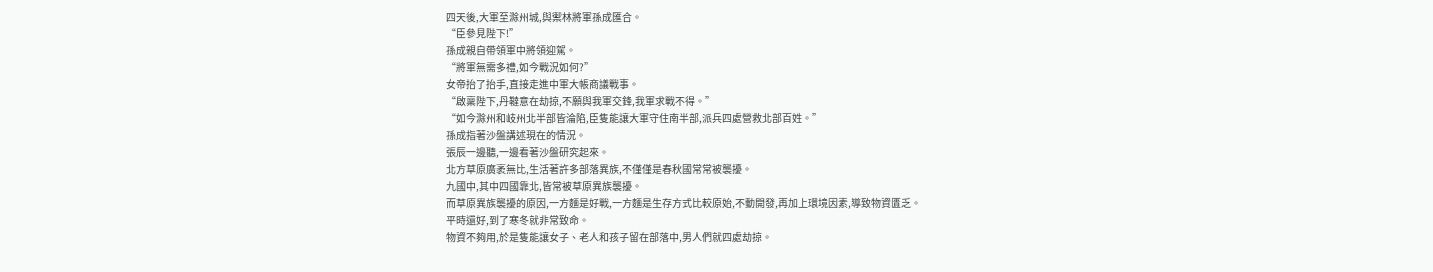四天後,大軍至滁州城,與禦林將軍孫成匯合。
“臣參見陛下!”
孫成親自帶領軍中將領迎駕。
“將軍無需多禮,如今戰況如何?”
女帝抬了抬手,直接走進中軍大帳商議戰事。
“啟稟陛下,丹韃意在劫掠,不願與我軍交鋒,我軍求戰不得。”
“如今滁州和岐州北半部皆淪陷,臣隻能讓大軍守住南半部,派兵四處營救北部百姓。”
孫成指著沙盤講述現在的情況。
張辰一邊聽,一邊看著沙盤研究起來。
北方草原廣袤無比,生活著許多部落異族,不僅僅是春秋國常常被襲擾。
九國中,其中四國靠北,皆常被草原異族襲擾。
而草原異族襲擾的原因,一方麵是好戰,一方麵是生存方式比較原始,不動開發,再加上環境因素,導致物資匱乏。
平時還好,到了寒冬就非常致命。
物資不夠用,於是隻能讓女子、老人和孩子留在部落中,男人們就四處劫掠。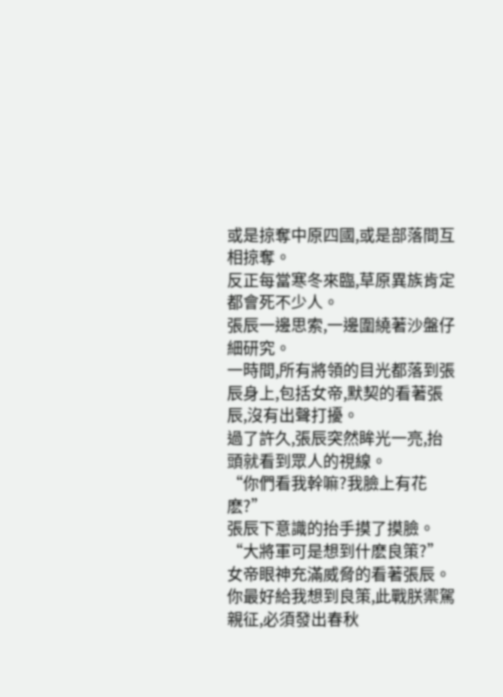或是掠奪中原四國,或是部落間互相掠奪。
反正每當寒冬來臨,草原異族肯定都會死不少人。
張辰一邊思索,一邊圍繞著沙盤仔細研究。
一時間,所有將領的目光都落到張辰身上,包括女帝,默契的看著張辰,沒有出聲打擾。
過了許久,張辰突然眸光一亮,抬頭就看到眾人的視線。
“你們看我幹嘛?我臉上有花麽?”
張辰下意識的抬手摸了摸臉。
“大將軍可是想到什麽良策?”
女帝眼神充滿威脅的看著張辰。
你最好給我想到良策,此戰朕禦駕親征,必須發出春秋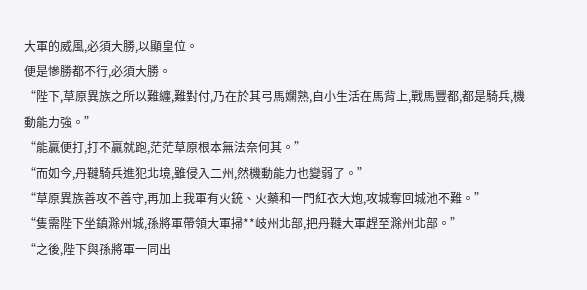大軍的威風,必須大勝,以顯皇位。
便是慘勝都不行,必須大勝。
“陛下,草原異族之所以難纏,難對付,乃在於其弓馬嫻熟,自小生活在馬背上,戰馬豐都,都是騎兵,機動能力強。”
“能贏便打,打不贏就跑,茫茫草原根本無法奈何其。”
“而如今,丹韃騎兵進犯北境,雖侵入二州,然機動能力也變弱了。”
“草原異族善攻不善守,再加上我軍有火銃、火藥和一門紅衣大炮,攻城奪回城池不難。”
“隻需陛下坐鎮滁州城,孫將軍帶領大軍掃**岐州北部,把丹韃大軍趕至滁州北部。”
“之後,陛下與孫將軍一同出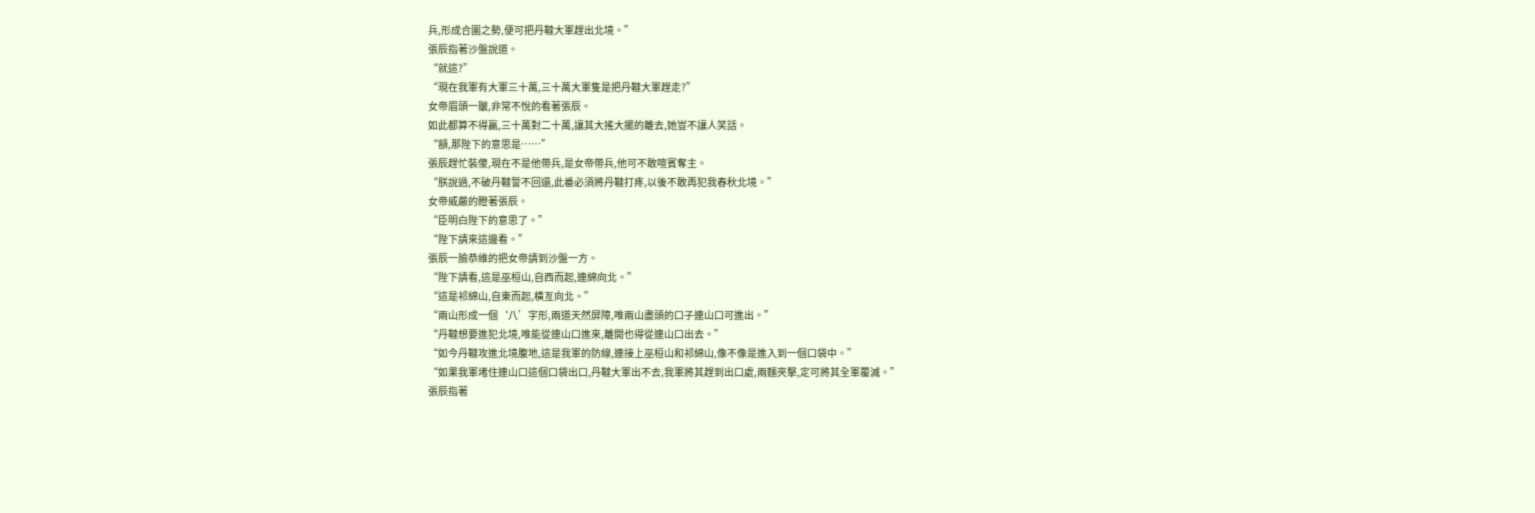兵,形成合圍之勢,便可把丹韃大軍趕出北境。”
張辰指著沙盤說道。
“就這?”
“現在我軍有大軍三十萬,三十萬大軍隻是把丹韃大軍趕走?”
女帝眉頭一皺,非常不悅的看著張辰。
如此都算不得贏,三十萬對二十萬,讓其大搖大擺的離去,她豈不讓人笑話。
“額,那陛下的意思是……”
張辰趕忙裝傻,現在不是他帶兵,是女帝帶兵,他可不敢喧賓奪主。
“朕說過,不破丹韃誓不回還,此番必須將丹韃打疼,以後不敢再犯我春秋北境。”
女帝威嚴的瞪著張辰。
“臣明白陛下的意思了。”
“陛下請來這邊看。”
張辰一臉恭維的把女帝請到沙盤一方。
“陛下請看,這是巫桓山,自西而起,連綿向北。”
“這是祁綿山,自東而起,橫亙向北。”
“兩山形成一個‘八’字形,兩道天然屏障,唯兩山盡頭的口子連山口可進出。”
“丹韃想要進犯北境,唯能從連山口進來,離開也得從連山口出去。”
“如今丹韃攻進北境腹地,這是我軍的防線,連接上巫桓山和祁綿山,像不像是進入到一個口袋中。”
“如果我軍堵住連山口這個口袋出口,丹韃大軍出不去,我軍將其趕到出口處,兩麵夾擊,定可將其全軍覆滅。”
張辰指著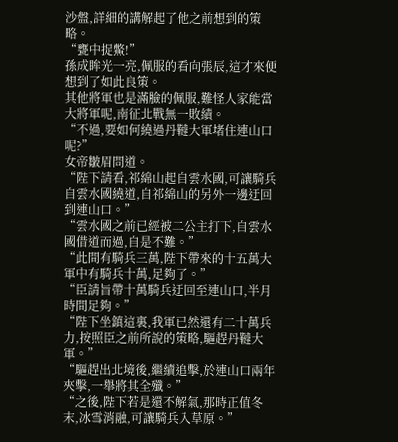沙盤,詳細的講解起了他之前想到的策略。
“甕中捉鱉!”
孫成眸光一亮,佩服的看向張辰,這才來便想到了如此良策。
其他將軍也是滿臉的佩服,難怪人家能當大將軍呢,南征北戰無一敗績。
“不過,要如何繞過丹韃大軍堵住連山口呢?”
女帝皺眉問道。
“陛下請看,祁綿山起自雲水國,可讓騎兵自雲水國繞道,自祁綿山的另外一邊迂回到連山口。”
“雲水國之前已經被二公主打下,自雲水國借道而過,自是不難。”
“此間有騎兵三萬,陛下帶來的十五萬大軍中有騎兵十萬,足夠了。”
“臣請旨帶十萬騎兵迂回至連山口,半月時間足夠。”
“陛下坐鎮這裏,我軍已然還有二十萬兵力,按照臣之前所說的策略,驅趕丹韃大軍。”
“驅趕出北境後,繼續追擊,於連山口兩年夾擊,一舉將其全殲。”
“之後,陛下若是還不解氣,那時正值冬末,冰雪消融,可讓騎兵入草原。”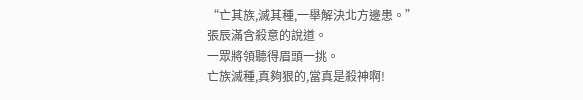“亡其族,滅其種,一舉解決北方邊患。”
張辰滿含殺意的說道。
一眾將領聽得眉頭一挑。
亡族滅種,真夠狠的,當真是殺神啊!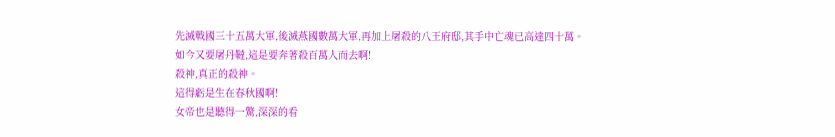先滅戰國三十五萬大軍,後滅燕國數萬大軍,再加上屠殺的八王府邸,其手中亡魂已高達四十萬。
如今又要屠丹韃,這是要奔著殺百萬人而去啊!
殺神,真正的殺神。
這得虧是生在春秋國啊!
女帝也是聽得一驚,深深的看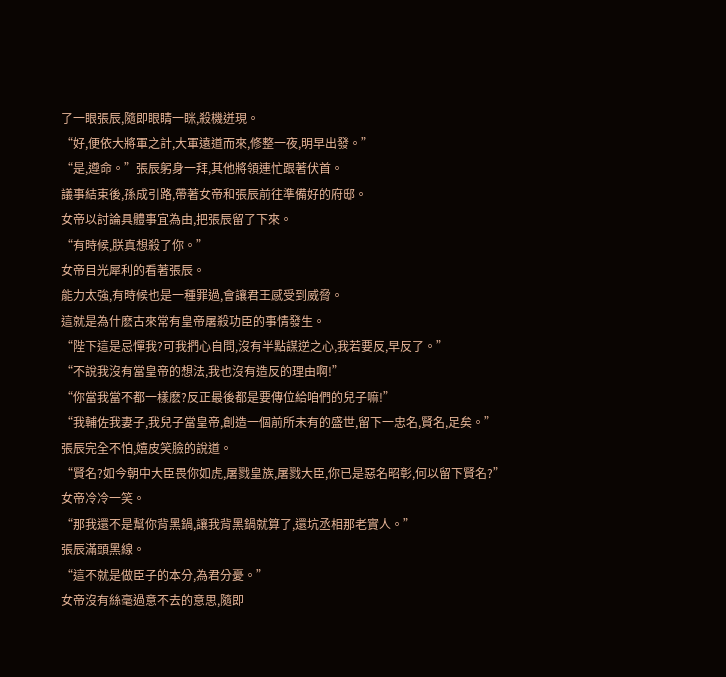了一眼張辰,隨即眼睛一眯,殺機迸現。
“好,便依大將軍之計,大軍遠道而來,修整一夜,明早出發。”
“是,遵命。”張辰躬身一拜,其他將領連忙跟著伏首。
議事結束後,孫成引路,帶著女帝和張辰前往準備好的府邸。
女帝以討論具體事宜為由,把張辰留了下來。
“有時候,朕真想殺了你。”
女帝目光犀利的看著張辰。
能力太強,有時候也是一種罪過,會讓君王感受到威脅。
這就是為什麽古來常有皇帝屠殺功臣的事情發生。
“陛下這是忌憚我?可我捫心自問,沒有半點謀逆之心,我若要反,早反了。”
“不說我沒有當皇帝的想法,我也沒有造反的理由啊!”
“你當我當不都一樣麽?反正最後都是要傳位給咱們的兒子嘛!”
“我輔佐我妻子,我兒子當皇帝,創造一個前所未有的盛世,留下一忠名,賢名,足矣。”
張辰完全不怕,嬉皮笑臉的說道。
“賢名?如今朝中大臣畏你如虎,屠戮皇族,屠戮大臣,你已是惡名昭彰,何以留下賢名?”
女帝冷冷一笑。
“那我還不是幫你背黑鍋,讓我背黑鍋就算了,還坑丞相那老實人。”
張辰滿頭黑線。
“這不就是做臣子的本分,為君分憂。”
女帝沒有絲毫過意不去的意思,隨即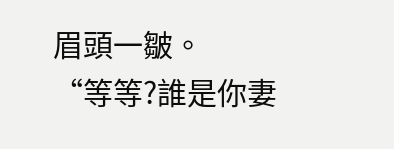眉頭一皺。
“等等?誰是你妻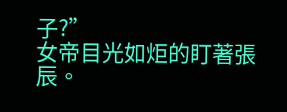子?”
女帝目光如炬的盯著張辰。